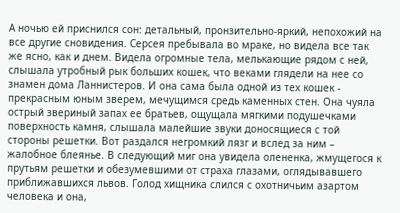А ночью ей приснился сон: детальный, пронзительно-яркий, непохожий на все другие сновидения. Серсея пребывала во мраке, но видела все так же ясно, как и днем. Видела огромные тела, мелькающие рядом с ней, слышала утробный рык больших кошек, что веками глядели на нее со знамен дома Ланнистеров. И она сама была одной из тех кошек - прекрасным юным зверем, мечущимся средь каменных стен. Она чуяла острый звериный запах ее братьев, ощущала мягкими подушечками поверхность камня, слышала малейшие звуки доносящиеся с той стороны решетки. Вот раздался негромкий лязг и вслед за ним – жалобное блеянье. В следующий миг она увидела олененка, жмущегося к прутьям решетки и обезумевшими от страха глазами, оглядывавшего приближавшихся львов. Голод хищника слился с охотничьим азартом человека и она,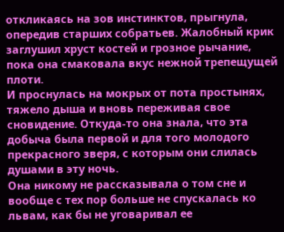откликаясь на зов инстинктов, прыгнула, опередив старших собратьев. Жалобный крик заглушил хруст костей и грозное рычание, пока она смаковала вкус нежной трепещущей плоти.
И проснулась на мокрых от пота простынях, тяжело дыша и вновь переживая свое сновидение. Откуда-то она знала, что эта добыча была первой и для того молодого прекрасного зверя, с которым они слилась душами в эту ночь.
Она никому не рассказывала о том сне и вообще с тех пор больше не спускалась ко львам, как бы не уговаривал ее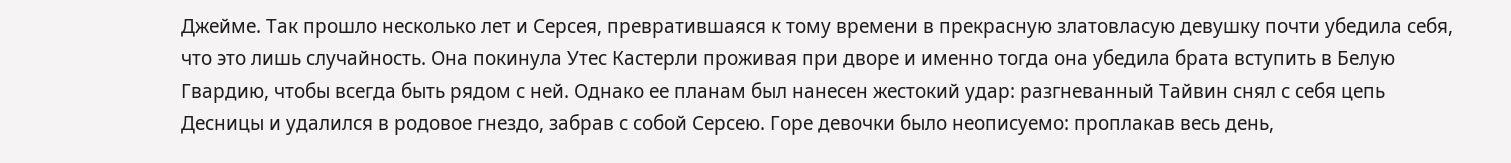Джейме. Так прошло несколько лет и Серсея, превратившаяся к тому времени в прекрасную златовласую девушку почти убедила себя, что это лишь случайность. Она покинула Утес Кастерли проживая при дворе и именно тогда она убедила брата вступить в Белую Гвардию, чтобы всегда быть рядом с ней. Однако ее планам был нанесен жестокий удар: разгневанный Тайвин снял с себя цепь Десницы и удалился в родовое гнездо, забрав с собой Серсею. Горе девочки было неописуемо: проплакав весь день,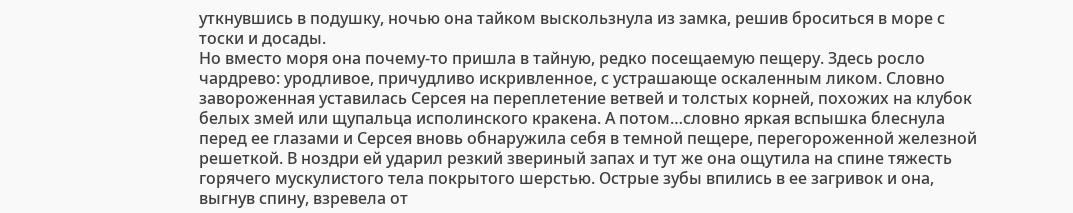уткнувшись в подушку, ночью она тайком выскользнула из замка, решив броситься в море с тоски и досады.
Но вместо моря она почему-то пришла в тайную, редко посещаемую пещеру. Здесь росло чардрево: уродливое, причудливо искривленное, с устрашающе оскаленным ликом. Словно завороженная уставилась Серсея на переплетение ветвей и толстых корней, похожих на клубок белых змей или щупальца исполинского кракена. А потом…словно яркая вспышка блеснула перед ее глазами и Серсея вновь обнаружила себя в темной пещере, перегороженной железной решеткой. В ноздри ей ударил резкий звериный запах и тут же она ощутила на спине тяжесть горячего мускулистого тела покрытого шерстью. Острые зубы впились в ее загривок и она, выгнув спину, взревела от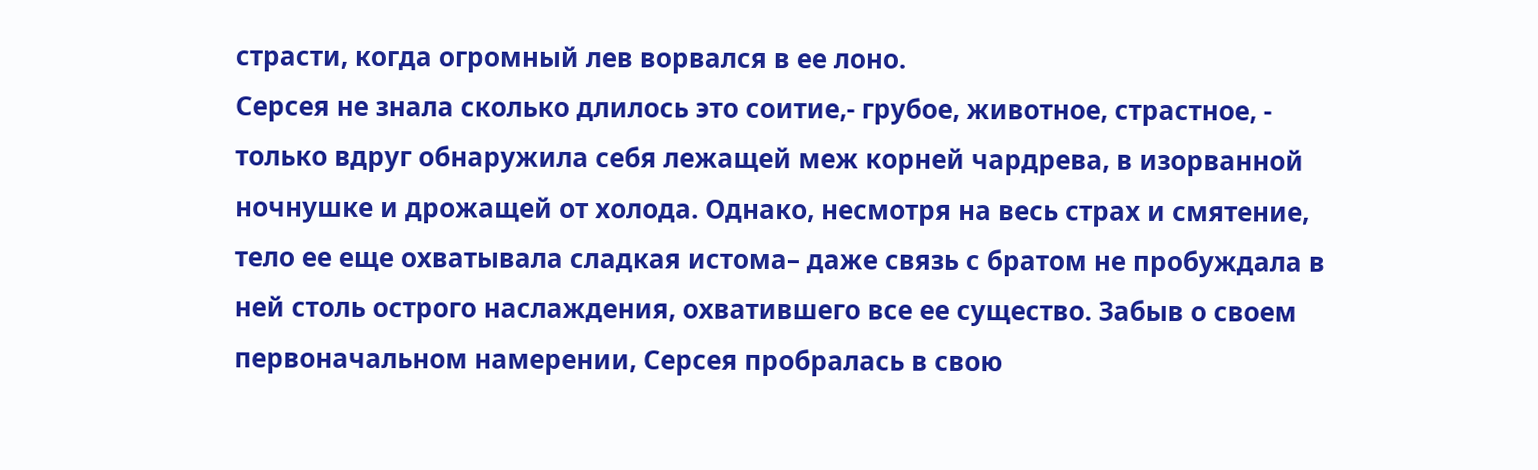страсти, когда огромный лев ворвался в ее лоно.
Серсея не знала сколько длилось это соитие,- грубое, животное, страстное, - только вдруг обнаружила себя лежащей меж корней чардрева, в изорванной ночнушке и дрожащей от холода. Однако, несмотря на весь страх и смятение, тело ее еще охватывала сладкая истома– даже связь с братом не пробуждала в ней столь острого наслаждения, охватившего все ее существо. Забыв о своем первоначальном намерении, Серсея пробралась в свою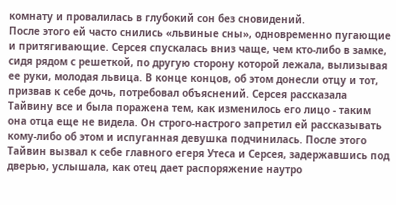комнату и провалилась в глубокий сон без сновидений.
После этого ей часто снились «львиные сны», одновременно пугающие и притягивающие. Серсея спускалась вниз чаще, чем кто-либо в замке, сидя рядом с решеткой, по другую сторону которой лежала, вылизывая ее руки, молодая львица. В конце концов, об этом донесли отцу и тот, призвав к себе дочь, потребовал объяснений. Серсея рассказала Тайвину все и была поражена тем, как изменилось его лицо - таким она отца еще не видела. Он строго-настрого запретил ей рассказывать кому-либо об этом и испуганная девушка подчинилась. После этого Тайвин вызвал к себе главного егеря Утеса и Серсея, задержавшись под дверью, услышала, как отец дает распоряжение наутро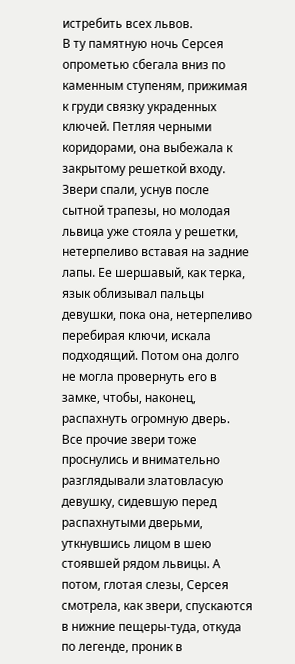истребить всех львов.
В ту памятную ночь Серсея опрометью сбегала вниз по каменным ступеням, прижимая к груди связку украденных ключей. Петляя черными коридорами, она выбежала к закрытому решеткой входу. Звери спали, уснув после сытной трапезы, но молодая львица уже стояла у решетки, нетерпеливо вставая на задние лапы. Ее шершавый, как терка, язык облизывал пальцы девушки, пока она, нетерпеливо перебирая ключи, искала подходящий. Потом она долго не могла провернуть его в замке, чтобы, наконец, распахнуть огромную дверь. Все прочие звери тоже проснулись и внимательно разглядывали златовласую девушку, сидевшую перед распахнутыми дверьми, уткнувшись лицом в шею стоявшей рядом львицы. А потом, глотая слезы, Серсея смотрела, как звери, спускаются в нижние пещеры-туда, откуда по легенде, проник в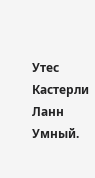Утес Кастерли Ланн Умный.